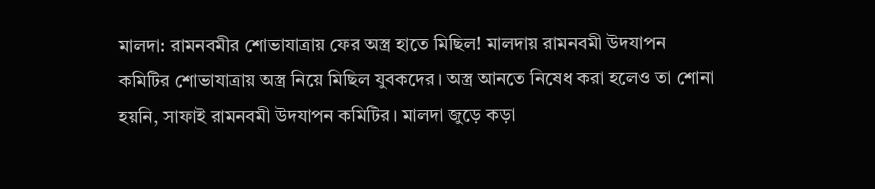মালদা: রামনবমীর শোভাযাত্রায় ফের অস্ত্র হাতে মিছিল! মালদায় রামনবমী উদযাপন কমিটির শোভাযাত্রায় অস্ত্র নিয়ে মিছিল যুবকদের। অস্ত্র আনতে নিষেধ করা হলেও তা শোনা হয়নি, সাফাই রামনবমী উদযাপন কমিটির। মালদা জুড়ে কড়া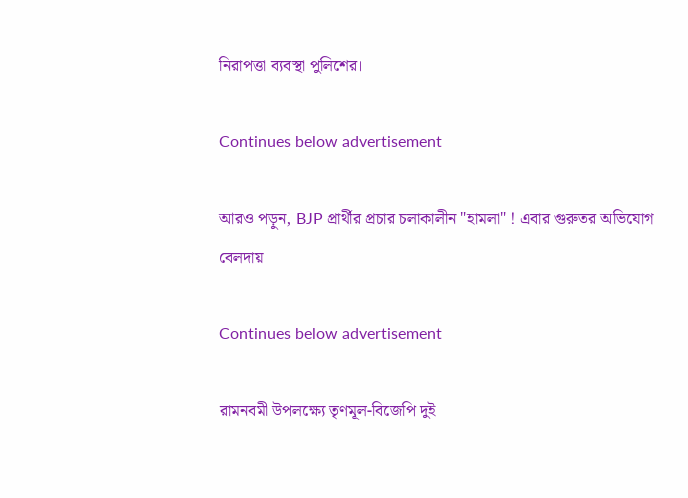নিরাপত্তা ব্যবস্থা পুলিশের।

Continues below advertisement

আরও পড়ুন, BJP প্রার্থীর প্রচার চলাকালীন "হামলা" ! এবার গুরুতর অভিযোগ বেলদায়

Continues below advertisement

রামনবমী উপলক্ষ্যে তৃণমূল-বিজেপি দুই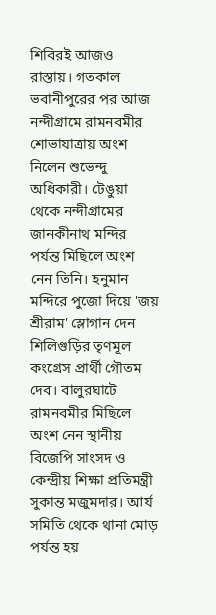শিবিরই আজও রাস্তায়। গতকাল ভবানীপুরের পর আজ নন্দীগ্রামে রামনবমীর শোভাযাত্রায় অংশ নিলেন শুভেন্দু অধিকারী। টেঙুয়া থেকে নন্দীগ্রামের জানকীনাথ মন্দির পর্যন্ত মিছিলে অংশ নেন তিনি। হনুমান মন্দিরে পুজো দিয়ে 'জয় শ্রীরাম' স্লোগান দেন শিলিগুড়ির তৃণমূল কংগ্রেস প্রার্থী গৌতম দেব। বালুরঘাটে রামনবমীর মিছিলে অংশ নেন স্থানীয় বিজেপি সাংসদ ও কেন্দ্রীয় শিক্ষা প্রতিমন্ত্রী সুকান্ত মজুমদার। আর্য সমিতি থেকে থানা মোড় পর্যন্ত হয়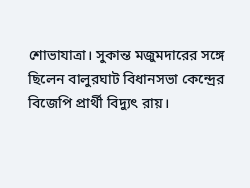শোভাযাত্রা। সুকান্ত মজুমদারের সঙ্গে ছিলেন বালুরঘাট বিধানসভা কেন্দ্রের বিজেপি প্রার্থী বিদ্যুৎ রায়।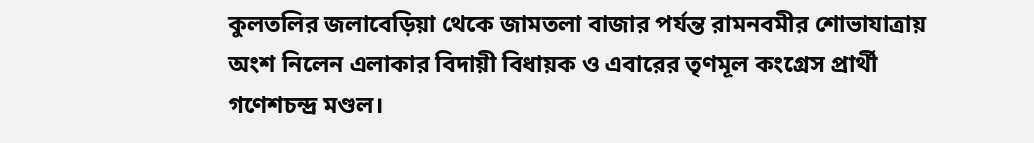কুলতলির জলাবেড়িয়া থেকে জামতলা বাজার পর্যন্ত রামনবমীর শোভাযাত্রায় অংশ নিলেন এলাকার বিদায়ী বিধায়ক ও এবারের তৃণমূল কংগ্রেস প্রার্থী গণেশচন্দ্র মণ্ডল।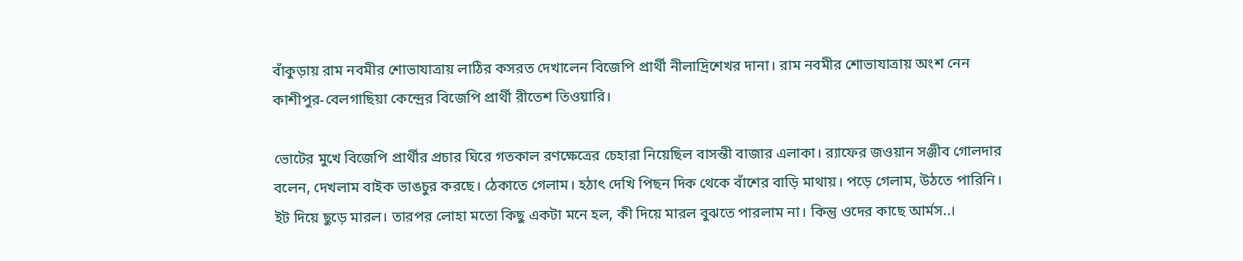বাঁকুড়ায় রাম নবমীর শোভাযাত্রায় লাঠির কসরত দেখালেন বিজেপি প্রার্থী নীলাদ্রিশেখর দানা। রাম নবমীর শোভাযাত্রায় অংশ নেন কাশীপুর-বেলগাছিয়া কেন্দ্রের বিজেপি প্রার্থী রীতেশ তিওয়ারি।

ভোটের মুখে বিজেপি প্রার্থীর প্রচার ঘিরে গতকাল রণক্ষেত্রের চেহারা নিয়েছিল বাসন্তী বাজার এলাকা। র‍্যাফের জওয়ান সঞ্জীব গোলদার বলেন, দেখলাম বাইক ভাঙচুর করছে। ঠেকাতে গেলাম। হঠাৎ দেখি পিছন দিক থেকে বাঁশের বাড়ি মাথায়। পড়ে গেলাম, উঠতে পারিনি। ইট দিয়ে ছুড়ে মারল। তারপর লোহা মতো কিছু একটা মনে হল, কী দিয়ে মারল বুঝতে পারলাম না। কিন্তু ওদের কাছে আর্মস..।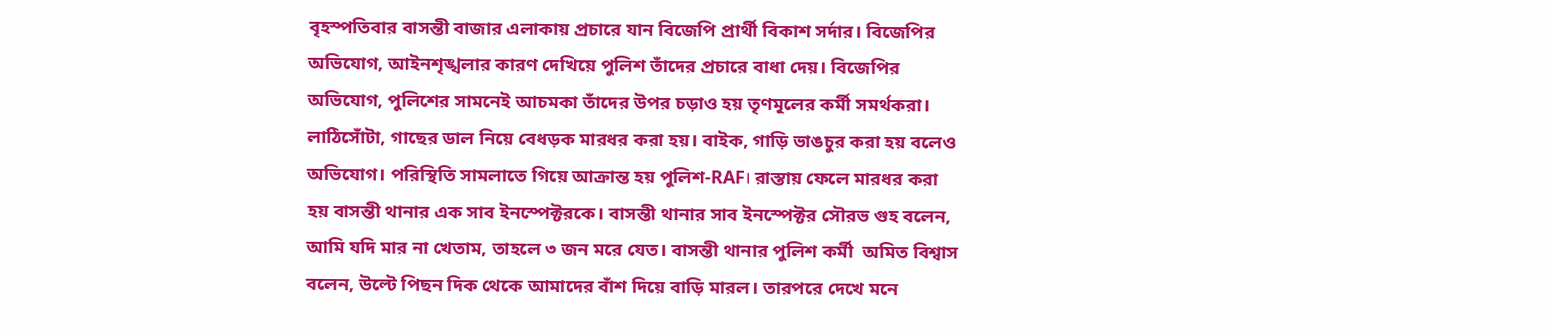বৃহস্পতিবার বাসন্তী বাজার এলাকায় প্রচারে যান বিজেপি প্রার্থী বিকাশ সর্দার। বিজেপির অভিযোগ, আইনশৃঙ্খলার কারণ দেখিয়ে পুলিশ তাঁদের প্রচারে বাধা দেয়। বিজেপির অভিযোগ, পুলিশের সামনেই আচমকা তাঁদের উপর চড়াও হয় তৃণমূলের কর্মী সমর্থকরা। লাঠিসোঁটা, গাছের ডাল নিয়ে বেধড়ক মারধর করা হয়। বাইক, গাড়ি ভাঙচুর করা হয় বলেও অভিযোগ। পরিস্থিতি সামলাতে গিয়ে আক্রান্ত হয় পুলিশ-RAF। রাস্তায় ফেলে মারধর করা হয় বাসন্তী থানার এক সাব ইনস্পেক্টরকে। বাসন্তী থানার সাব ইনস্পেক্টর সৌরভ গুহ বলেন, আমি যদি মার না খেতাম, তাহলে ৩ জন মরে যেত। বাসন্তী থানার পুলিশ কর্মী  অমিত বিশ্বাস বলেন, উল্টে পিছন দিক থেকে আমাদের বাঁশ দিয়ে বাড়ি মারল। তারপরে দেখে মনে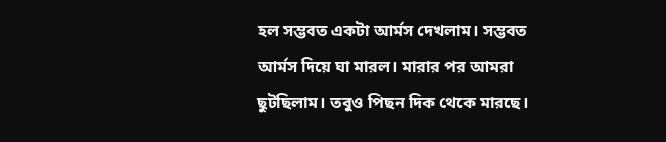হল সম্ভবত একটা আর্মস দেখলাম। সম্ভবত আর্মস দিয়ে ঘা মারল। মারার পর আমরা ছুটছিলাম। তবুও পিছন দিক থেকে মারছে।